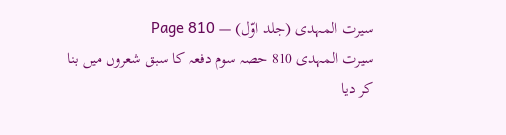سیرت المہدی (جلد اوّل) — Page 810
سیرت المہدی 810 حصہ سوم دفعہ کا سبق شعروں میں بنا کر دیا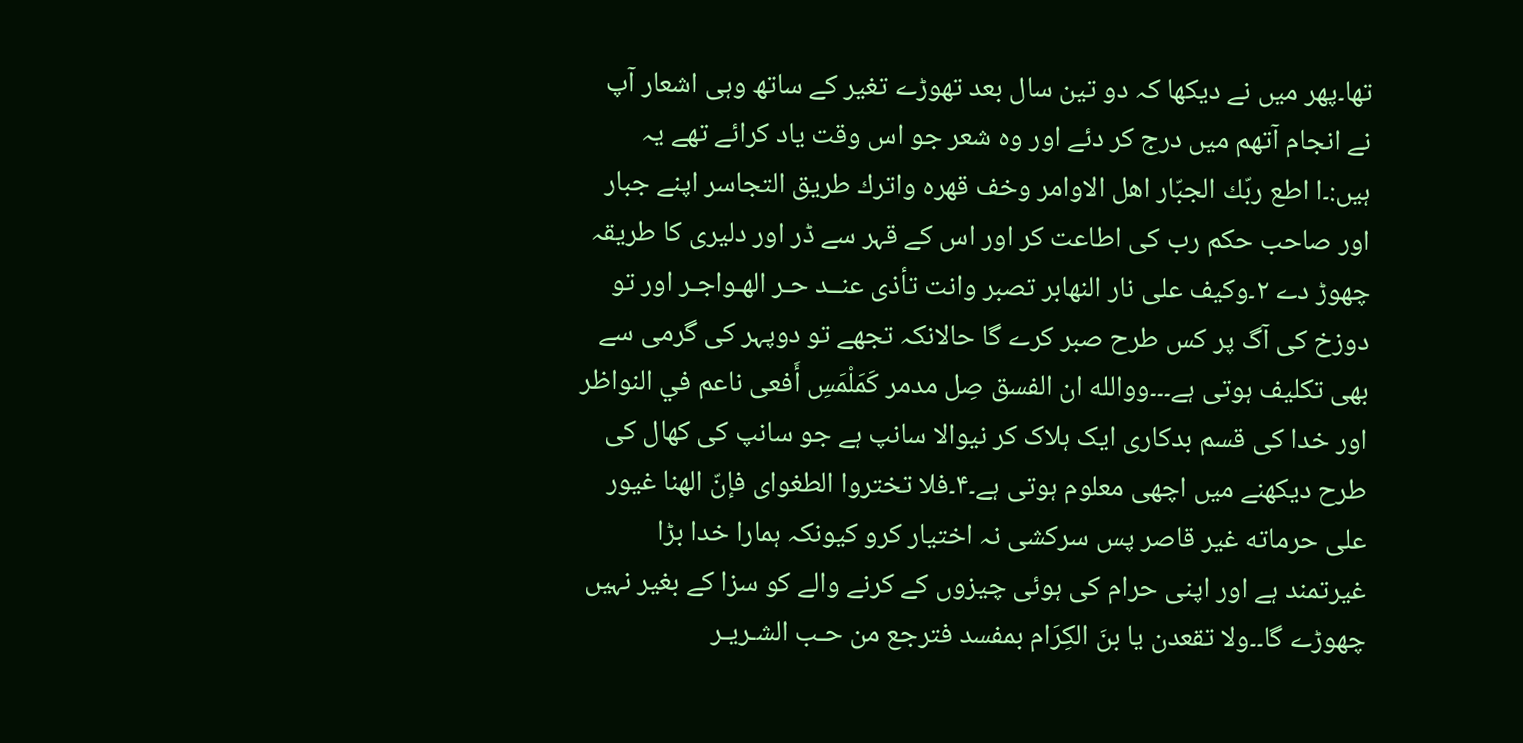تھا۔پھر میں نے دیکھا کہ دو تین سال بعد تھوڑے تغیر کے ساتھ وہی اشعار آپ نے انجام آتھم میں درج کر دئے اور وہ شعر جو اس وقت یاد کرائے تھے یہ ہیں:۔ا اطع ربّك الجبّار اهل الاوامر وخف قهره واترك طريق التجاسر اپنے جبار اور صاحب حکم رب کی اطاعت کر اور اس کے قہر سے ڈر اور دلیری کا طریقہ چھوڑ دے ٢۔وكيف على نار النهابر تصبر وانت تأذى عنــد حـر الهـواجـر اور تو دوزخ کی آگ پر کس طرح صبر کرے گا حالانکہ تجھے تو دوپہر کی گرمی سے بھی تکلیف ہوتی ہے۔۔۔ووالله ان الفسق صِل مدمر كَمَلْمَسِ أَفعى ناعم في النواظر اور خدا کی قسم بدکاری ایک ہلاک کر نیوالا سانپ ہے جو سانپ کی کھال کی طرح دیکھنے میں اچھی معلوم ہوتی ہے۔۴۔فلا تختروا الطغواى فإنّ الهنا غيور على حرماته غیر قاصر پس سرکشی نہ اختیار کرو کیونکہ ہمارا خدا بڑا غیرتمند ہے اور اپنی حرام کی ہوئی چیزوں کے کرنے والے کو سزا کے بغیر نہیں چھوڑے گا۔۔ولا تقعدن يا بنَ الكِرَام بمفسد فترجع من حـب الشـريـر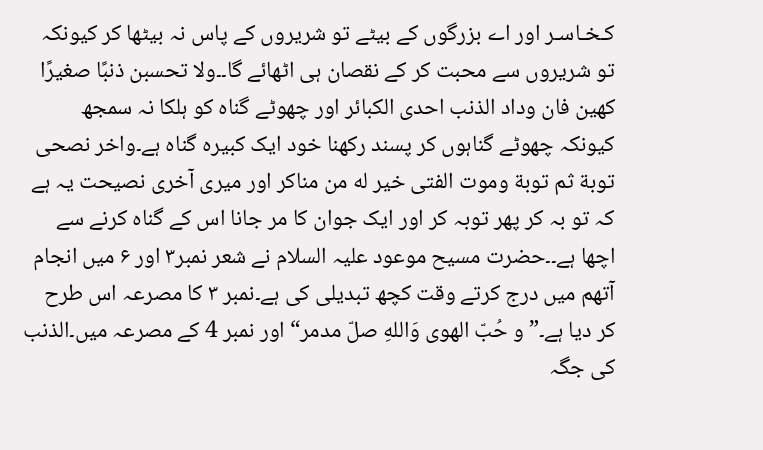كـخـاسـر اور اے بزرگوں کے بیٹے تو شریروں کے پاس نہ بیٹھا کر کیونکہ تو شریروں سے محبت کر کے نقصان ہی اٹھائے گا۔۔ولا تحسبن ذنبًا صغيرًا كهين فان وداد الذنب احدى الكبائر اور چھوٹے گناہ کو ہلکا نہ سمجھ کیونکہ چھوٹے گناہوں کر پسند رکھنا خود ایک کبیرہ گناہ ہے۔واخر نصحى توبة ثم توبة وموت الفتى خير له من مناكر اور میری آخری نصیحت یہ ہے کہ تو بہ کر پھر توبہ کر اور ایک جوان کا مر جانا اس کے گناہ کرنے سے اچھا ہے۔۔حضرت مسیح موعود علیہ السلام نے شعر نمبر۳ اور ۶ میں انجام آتھم میں درج کرتے وقت کچھ تبدیلی کی ہے۔نمبر ۳ کا مصرعہ اس طرح کر دیا ہے۔”و حُبّ الهوى وَاللهِ صلّ مدمر“ اور نمبر 4 کے مصرعہ میں۔الذنب کی جگہ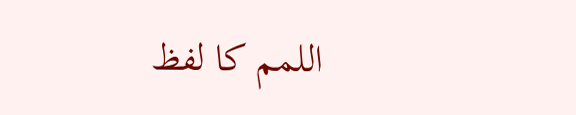اللمم کا لفظ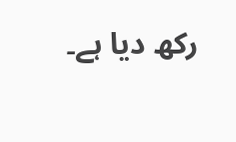رکھ دیا ہے۔